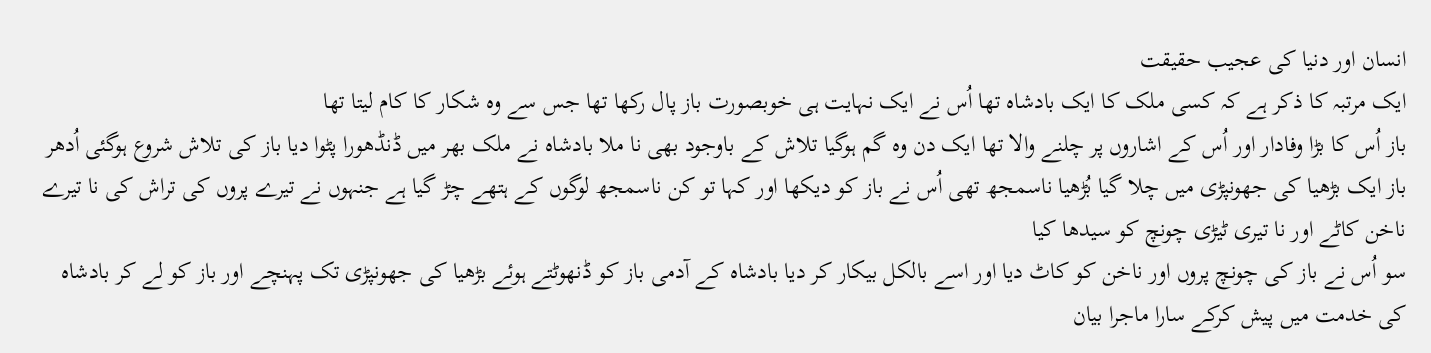انسان اور دنیا کی عجیب حقیقت
ایک مرتبہ کا ذکر ہے کہ کسی ملک کا ایک بادشاہ تھا اُس نے ایک نہایت ہی خوبصورت باز پال رکھا تھا جس سے وہ شکار کا کام لیتا تھا
باز اُس کا بڑا وفادار اور اُس کے اشاروں پر چلنے والا تھا ایک دن وہ گم ہوگیا تلاش کے باوجود بھی نا ملا بادشاہ نے ملک بھر میں ڈنڈھورا پٹوا دیا باز کی تلاش شروع ہوگئی اُدھر باز ایک بڑھیا کی جھونپڑی میں چلا گیا بُڑھیا ناسمجھ تھی اُس نے باز کو دیکھا اور کہا تو کن ناسمجھ لوگوں کے ہتھے چڑ گیا ہے جنہوں نے تیرے پروں کی تراش کی نا تیرے ناخن کاٹے اور نا تیری ٹیڑی چونچ کو سیدھا کیا
سو اُس نے باز کی چونچ پروں اور ناخن کو کاٹ دیا اور اسے بالکل بیکار کر دیا بادشاہ کے آدمی باز کو ڈنھوٹتے ہوئے بڑھیا کی جھونپڑی تک پہنچے اور باز کو لے کر بادشاہ کی خدمت میں پیش کرکے سارا ماجرا بیان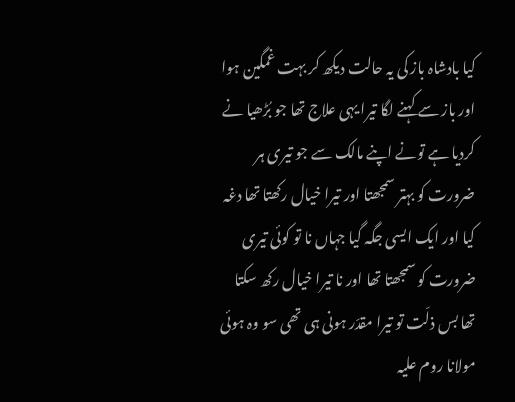کیا بادشاہ باز کی یہ حالت دیکھ کر بہت غمگین ہوا اور باز سے کہنے لگا تیرا یہی علاج تھا جو بُڑھیا نے کردیا ہے تونے اپنے مالک سے جو تیری ہر ضرورت کو بہتر سمجھتا اور تیرا خیال رکھتا تھا دغہ کیا اور ایک ایسی جگہ گیا جہاں نا تو کوئی تیری ضرورت کو سمجھتا تھا اور نا تیرا خیال رکھ سکتا تھا بس ذلّت تو تیرا مقدّر ہونی ہی تھی سو وہ ہوئی
مولانا روم علیہ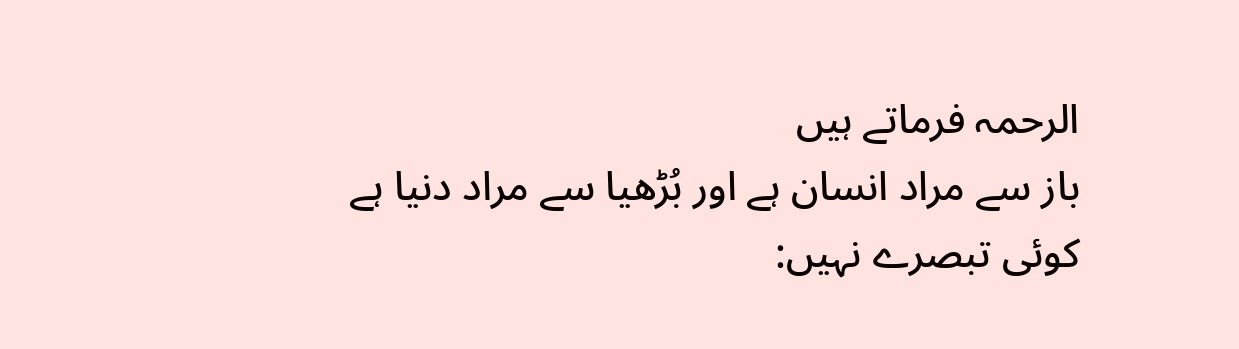الرحمہ فرماتے ہیں
باز سے مراد انسان ہے اور بُڑھیا سے مراد دنیا ہے
کوئی تبصرے نہیں: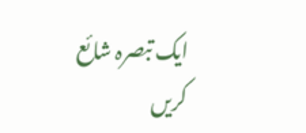ایک تبصرہ شائع کریں